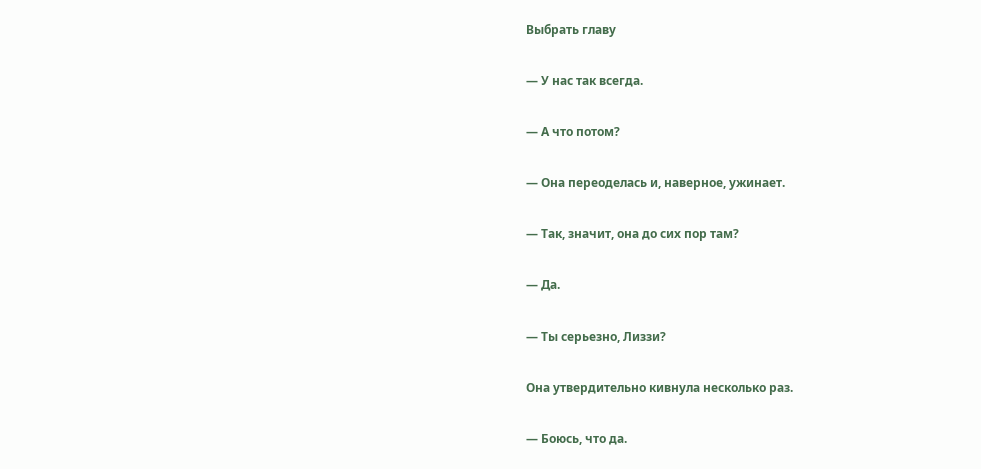Выбрать главу

— У нас так всегда.

— А что потом?

— Она переоделась и, наверное, ужинает.

— Так, значит, она до сих пор там?

— Да.

— Ты серьезно, Лиззи?

Она утвердительно кивнула несколько раз.

— Боюсь, что да.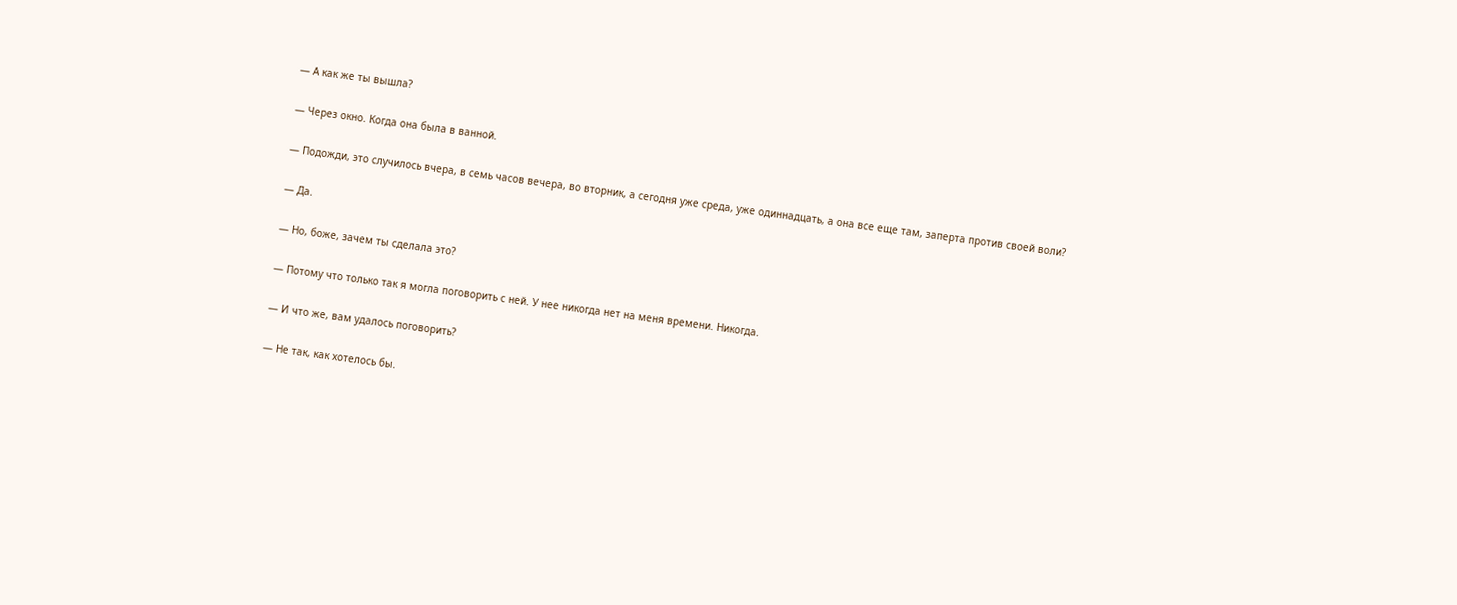— А как же ты вышла?

— Через окно. Когда она была в ванной.

— Подожди, это случилось вчера, в семь часов вечера, во вторник, а сегодня уже среда, уже одиннадцать, а она все еще там, заперта против своей воли?

— Да.

— Но, боже, зачем ты сделала это?

— Потому что только так я могла поговорить с ней. У нее никогда нет на меня времени. Никогда.

— И что же, вам удалось поговорить?

— Не так, как хотелось бы.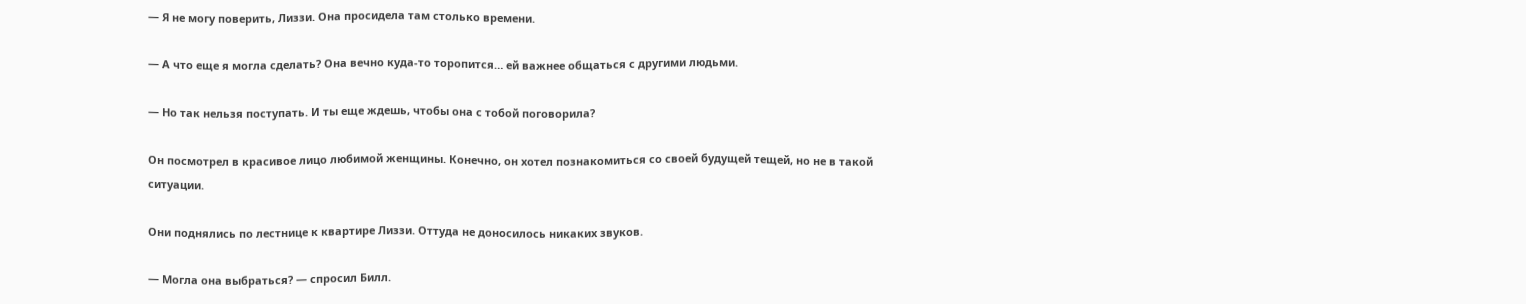— Я не могу поверить, Лиззи. Она просидела там столько времени.

— А что еще я могла сделать? Она вечно куда-то торопится… ей важнее общаться с другими людьми.

— Но так нельзя поступать. И ты еще ждешь, чтобы она с тобой поговорила?

Он посмотрел в красивое лицо любимой женщины. Конечно, он хотел познакомиться со своей будущей тещей, но не в такой ситуации.

Они поднялись по лестнице к квартире Лиззи. Оттуда не доносилось никаких звуков.

— Могла она выбраться? — спросил Билл.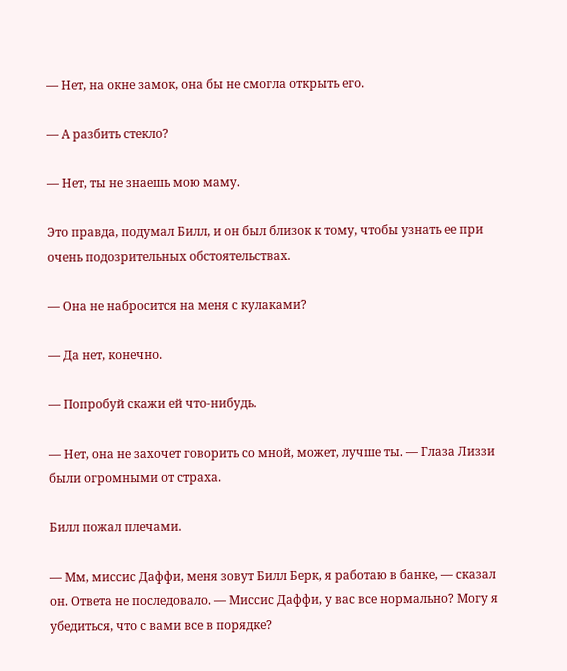— Нет, на окне замок, она бы не смогла открыть его.

— А разбить стекло?

— Нет, ты не знаешь мою маму.

Это правда, подумал Билл, и он был близок к тому, чтобы узнать ее при очень подозрительных обстоятельствах.

— Она не набросится на меня с кулаками?

— Да нет, конечно.

— Попробуй скажи ей что-нибудь.

— Нет, она не захочет говорить со мной, может, лучше ты. — Глаза Лиззи были огромными от страха.

Билл пожал плечами.

— Мм, миссис Даффи, меня зовут Билл Берк, я работаю в банке, — сказал он. Ответа не последовало. — Миссис Даффи, у вас все нормально? Могу я убедиться, что с вами все в порядке?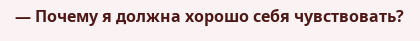— Почему я должна хорошо себя чувствовать?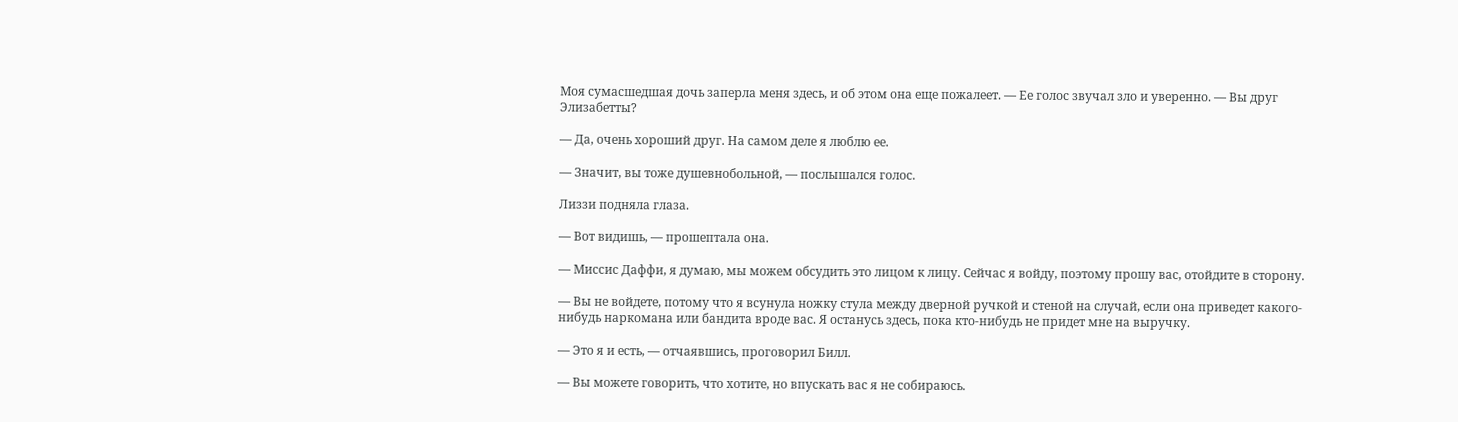Моя сумасшедшая дочь заперла меня здесь, и об этом она еще пожалеет. — Ее голос звучал зло и уверенно. — Вы друг Элизабетты?

— Да, очень хороший друг. На самом деле я люблю ее.

— Значит, вы тоже душевнобольной, — послышался голос.

Лиззи подняла глаза.

— Вот видишь, — прошептала она.

— Миссис Даффи, я думаю, мы можем обсудить это лицом к лицу. Сейчас я войду, поэтому прошу вас, отойдите в сторону.

— Вы не войдете, потому что я всунула ножку стула между дверной ручкой и стеной на случай, если она приведет какого-нибудь наркомана или бандита вроде вас. Я останусь здесь, пока кто-нибудь не придет мне на выручку.

— Это я и есть, — отчаявшись, проговорил Билл.

— Вы можете говорить, что хотите, но впускать вас я не собираюсь.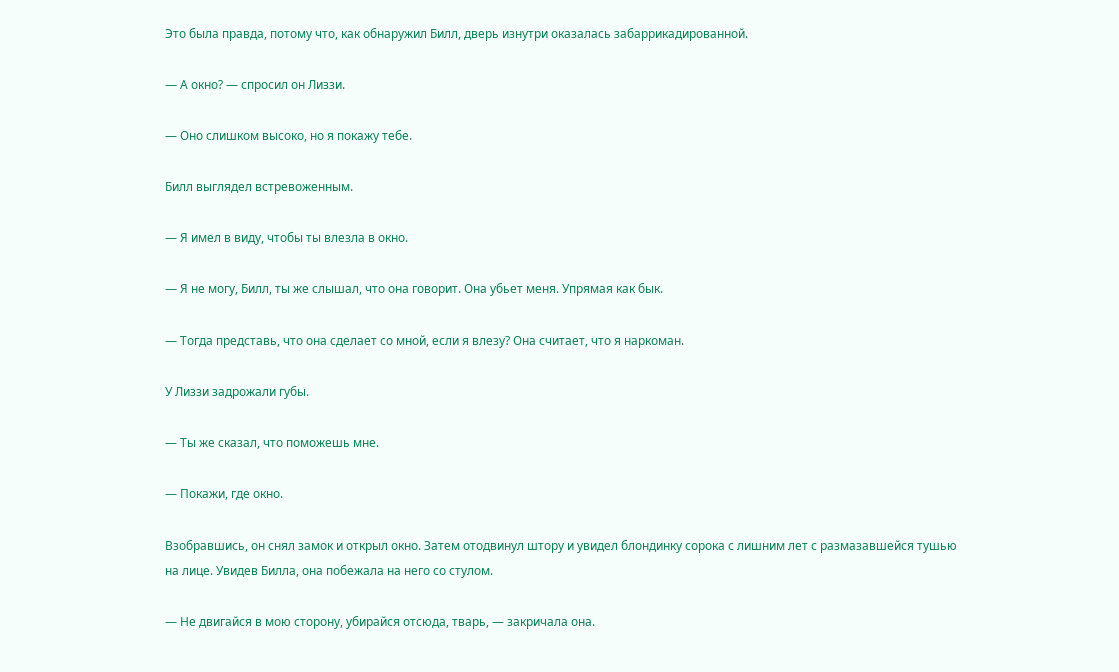Это была правда, потому что, как обнаружил Билл, дверь изнутри оказалась забаррикадированной.

— А окно? — спросил он Лиззи.

— Оно слишком высоко, но я покажу тебе.

Билл выглядел встревоженным.

— Я имел в виду, чтобы ты влезла в окно.

— Я не могу, Билл, ты же слышал, что она говорит. Она убьет меня. Упрямая как бык.

— Тогда представь, что она сделает со мной, если я влезу? Она считает, что я наркоман.

У Лиззи задрожали губы.

— Ты же сказал, что поможешь мне.

— Покажи, где окно.

Взобравшись, он снял замок и открыл окно. Затем отодвинул штору и увидел блондинку сорока с лишним лет с размазавшейся тушью на лице. Увидев Билла, она побежала на него со стулом.

— Не двигайся в мою сторону, убирайся отсюда, тварь, — закричала она.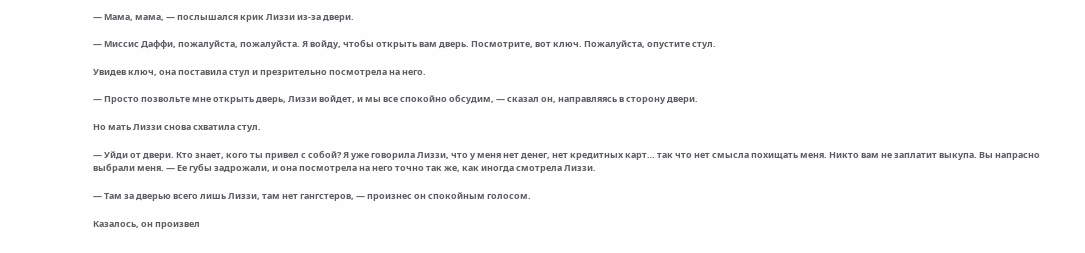— Мама, мама, — послышался крик Лиззи из-за двери.

— Миссис Даффи, пожалуйста, пожалуйста. Я войду, чтобы открыть вам дверь. Посмотрите, вот ключ. Пожалуйста, опустите стул.

Увидев ключ, она поставила стул и презрительно посмотрела на него.

— Просто позвольте мне открыть дверь, Лиззи войдет, и мы все спокойно обсудим, — сказал он, направляясь в сторону двери.

Но мать Лиззи снова схватила стул.

— Уйди от двери. Кто знает, кого ты привел с собой? Я уже говорила Лиззи, что у меня нет денег, нет кредитных карт… так что нет смысла похищать меня. Никто вам не заплатит выкупа. Вы напрасно выбрали меня. — Ее губы задрожали, и она посмотрела на него точно так же, как иногда смотрела Лиззи.

— Там за дверью всего лишь Лиззи, там нет гангстеров, — произнес он спокойным голосом.

Казалось, он произвел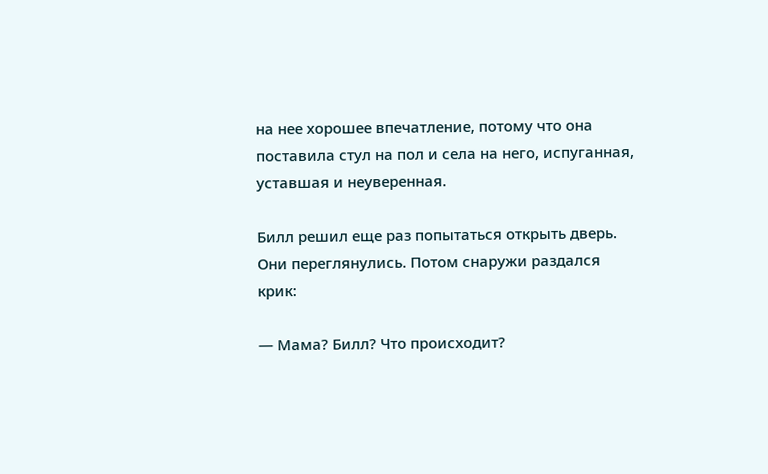на нее хорошее впечатление, потому что она поставила стул на пол и села на него, испуганная, уставшая и неуверенная.

Билл решил еще раз попытаться открыть дверь. Они переглянулись. Потом снаружи раздался крик:

— Мама? Билл? Что происходит?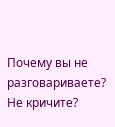Почему вы не разговариваете? Не кричите?